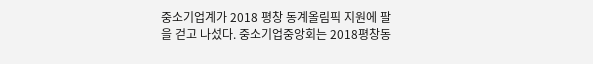중소기업계가 2018 평창 동계올림픽 지원에 팔을 걷고 나섰다. 중소기업중앙회는 2018평창동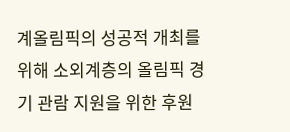계올림픽의 성공적 개최를 위해 소외계층의 올림픽 경기 관람 지원을 위한 후원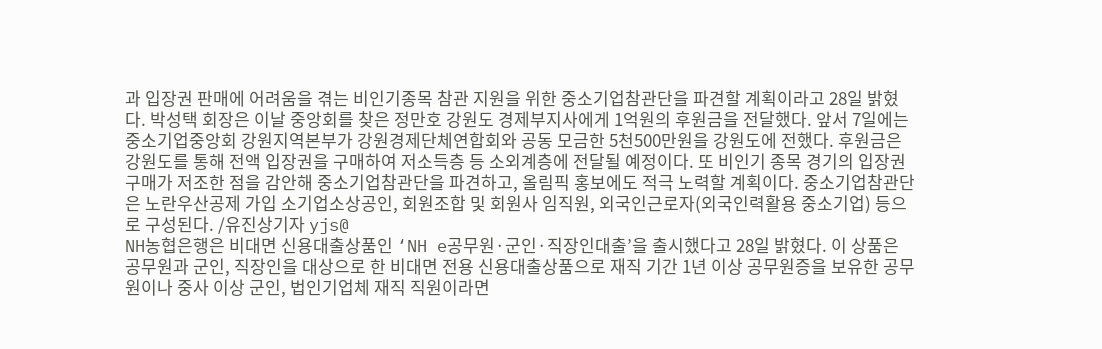과 입장권 판매에 어려움을 겪는 비인기종목 참관 지원을 위한 중소기업참관단을 파견할 계획이라고 28일 밝혔다. 박성택 회장은 이날 중앙회를 찾은 정만호 강원도 경제부지사에게 1억원의 후원금을 전달했다. 앞서 7일에는 중소기업중앙회 강원지역본부가 강원경제단체연합회와 공동 모금한 5천500만원을 강원도에 전했다. 후원금은 강원도를 통해 전액 입장권을 구매하여 저소득층 등 소외계층에 전달될 예정이다. 또 비인기 종목 경기의 입장권 구매가 저조한 점을 감안해 중소기업참관단을 파견하고, 올림픽 홍보에도 적극 노력할 계획이다. 중소기업참관단은 노란우산공제 가입 소기업소상공인, 회원조합 및 회원사 임직원, 외국인근로자(외국인력활용 중소기업) 등으로 구성된다. /유진상기자 yjs@
NH농협은행은 비대면 신용대출상품인 ‘NH e공무원·군인·직장인대출’을 출시했다고 28일 밝혔다. 이 상품은 공무원과 군인, 직장인을 대상으로 한 비대면 전용 신용대출상품으로 재직 기간 1년 이상 공무원증을 보유한 공무원이나 중사 이상 군인, 법인기업체 재직 직원이라면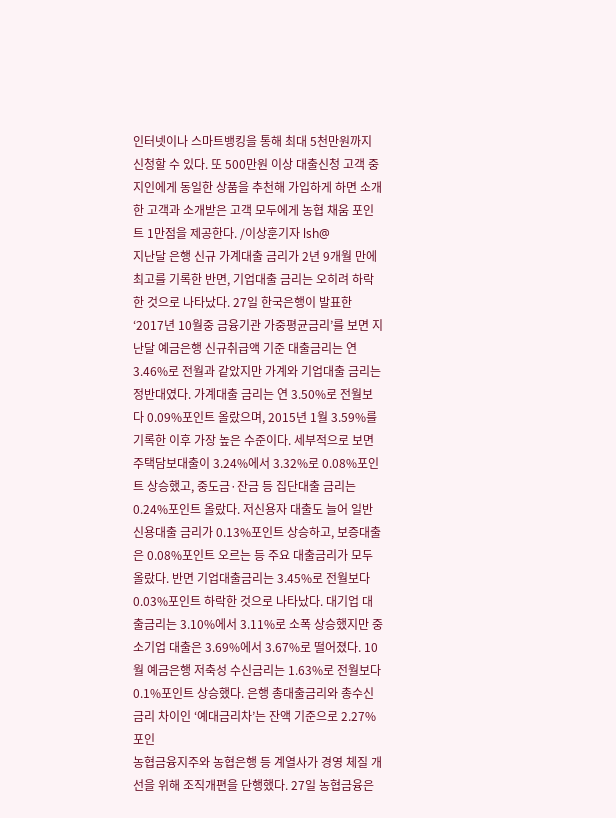인터넷이나 스마트뱅킹을 통해 최대 5천만원까지 신청할 수 있다. 또 500만원 이상 대출신청 고객 중 지인에게 동일한 상품을 추천해 가입하게 하면 소개한 고객과 소개받은 고객 모두에게 농협 채움 포인트 1만점을 제공한다. /이상훈기자 lsh@
지난달 은행 신규 가계대출 금리가 2년 9개월 만에 최고를 기록한 반면, 기업대출 금리는 오히려 하락한 것으로 나타났다. 27일 한국은행이 발표한 ‘2017년 10월중 금융기관 가중평균금리’를 보면 지난달 예금은행 신규취급액 기준 대출금리는 연 3.46%로 전월과 같았지만 가계와 기업대출 금리는 정반대였다. 가계대출 금리는 연 3.50%로 전월보다 0.09%포인트 올랐으며, 2015년 1월 3.59%를 기록한 이후 가장 높은 수준이다. 세부적으로 보면 주택담보대출이 3.24%에서 3.32%로 0.08%포인트 상승했고, 중도금·잔금 등 집단대출 금리는 0.24%포인트 올랐다. 저신용자 대출도 늘어 일반신용대출 금리가 0.13%포인트 상승하고, 보증대출은 0.08%포인트 오르는 등 주요 대출금리가 모두 올랐다. 반면 기업대출금리는 3.45%로 전월보다 0.03%포인트 하락한 것으로 나타났다. 대기업 대출금리는 3.10%에서 3.11%로 소폭 상승했지만 중소기업 대출은 3.69%에서 3.67%로 떨어졌다. 10월 예금은행 저축성 수신금리는 1.63%로 전월보다 0.1%포인트 상승했다. 은행 총대출금리와 총수신금리 차이인 ‘예대금리차’는 잔액 기준으로 2.27%포인
농협금융지주와 농협은행 등 계열사가 경영 체질 개선을 위해 조직개편을 단행했다. 27일 농협금융은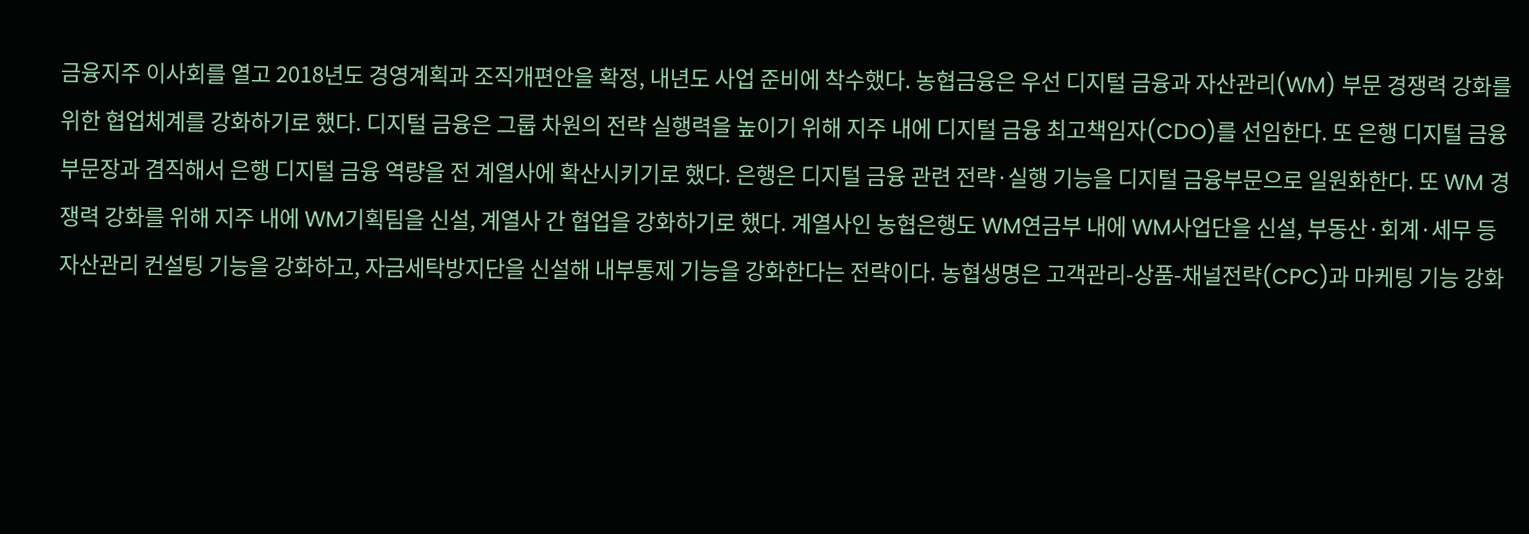금융지주 이사회를 열고 2018년도 경영계획과 조직개편안을 확정, 내년도 사업 준비에 착수했다. 농협금융은 우선 디지털 금융과 자산관리(WM) 부문 경쟁력 강화를 위한 협업체계를 강화하기로 했다. 디지털 금융은 그룹 차원의 전략 실행력을 높이기 위해 지주 내에 디지털 금융 최고책임자(CDO)를 선임한다. 또 은행 디지털 금융 부문장과 겸직해서 은행 디지털 금융 역량을 전 계열사에 확산시키기로 했다. 은행은 디지털 금융 관련 전략·실행 기능을 디지털 금융부문으로 일원화한다. 또 WM 경쟁력 강화를 위해 지주 내에 WM기획팀을 신설, 계열사 간 협업을 강화하기로 했다. 계열사인 농협은행도 WM연금부 내에 WM사업단을 신설, 부동산·회계·세무 등 자산관리 컨설팅 기능을 강화하고, 자금세탁방지단을 신설해 내부통제 기능을 강화한다는 전략이다. 농협생명은 고객관리-상품-채널전략(CPC)과 마케팅 기능 강화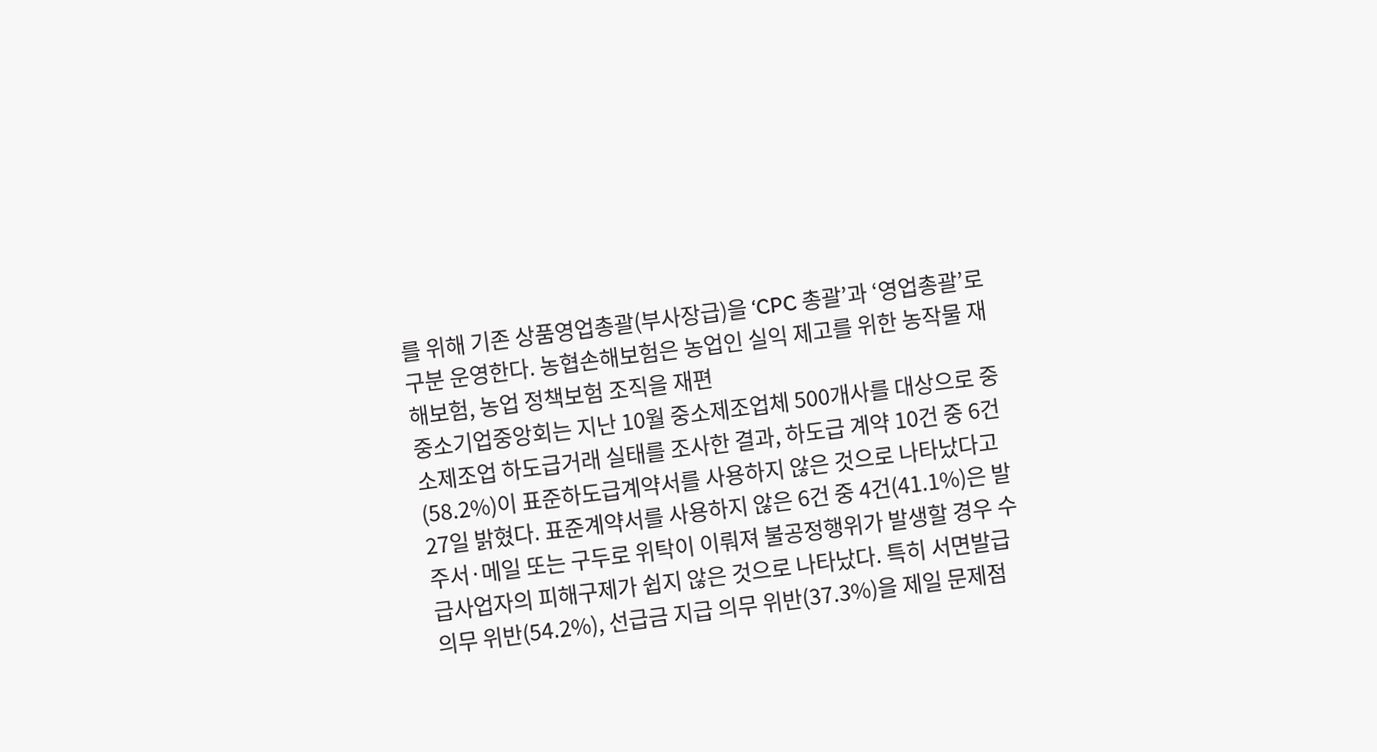를 위해 기존 상품영업총괄(부사장급)을 ‘CPC 총괄’과 ‘영업총괄’로 구분 운영한다. 농협손해보험은 농업인 실익 제고를 위한 농작물 재해보험, 농업 정책보험 조직을 재편
중소기업중앙회는 지난 10월 중소제조업체 500개사를 대상으로 중소제조업 하도급거래 실태를 조사한 결과, 하도급 계약 10건 중 6건(58.2%)이 표준하도급계약서를 사용하지 않은 것으로 나타났다고 27일 밝혔다. 표준계약서를 사용하지 않은 6건 중 4건(41.1%)은 발주서·메일 또는 구두로 위탁이 이뤄져 불공정행위가 발생할 경우 수급사업자의 피해구제가 쉽지 않은 것으로 나타났다. 특히 서면발급 의무 위반(54.2%), 선급금 지급 의무 위반(37.3%)을 제일 문제점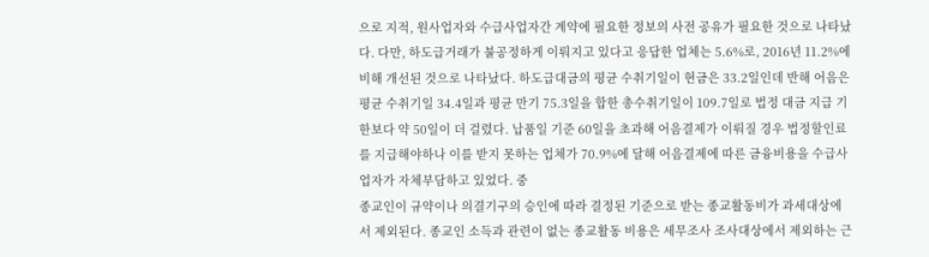으로 지적, 원사업자와 수급사업자간 계약에 필요한 정보의 사전 공유가 필요한 것으로 나타났다. 다만, 하도급거래가 불공정하게 이뤄지고 있다고 응답한 업체는 5.6%로, 2016년 11.2%에 비해 개선된 것으로 나타났다. 하도급대금의 평균 수취기일이 현금은 33.2일인데 반해 어음은 평균 수취기일 34.4일과 평균 만기 75.3일을 합한 총수취기일이 109.7일로 법정 대금 지급 기한보다 약 50일이 더 걸렸다. 납품일 기준 60일을 초과해 어음결제가 이뤄질 경우 법정할인료를 지급해야하나 이를 받지 못하는 업체가 70.9%에 달해 어음결제에 따른 금융비용을 수급사업자가 자체부담하고 있었다. 중
종교인이 규약이나 의결기구의 승인에 따라 결정된 기준으로 받는 종교활동비가 과세대상에서 제외된다. 종교인 소득과 관련이 없는 종교활동 비용은 세무조사 조사대상에서 제외하는 근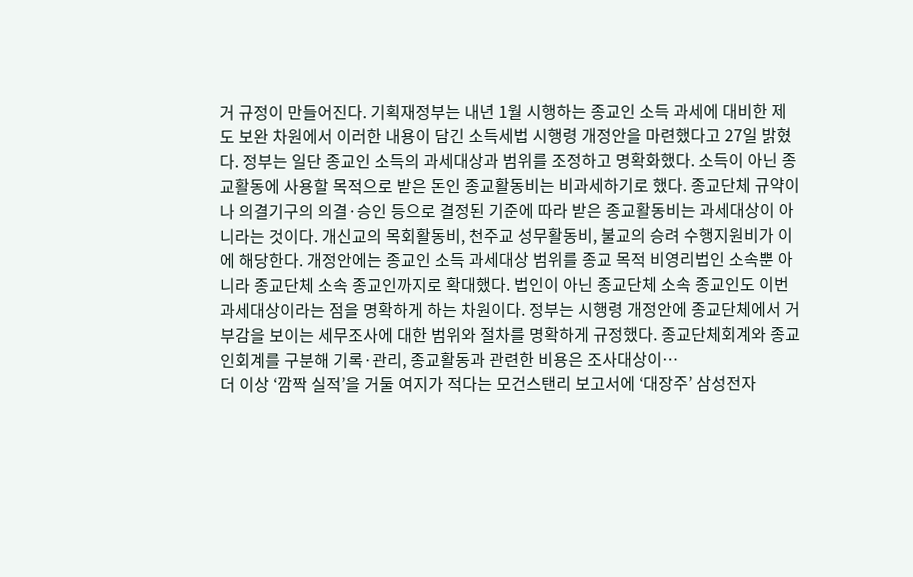거 규정이 만들어진다. 기획재정부는 내년 1월 시행하는 종교인 소득 과세에 대비한 제도 보완 차원에서 이러한 내용이 담긴 소득세법 시행령 개정안을 마련했다고 27일 밝혔다. 정부는 일단 종교인 소득의 과세대상과 범위를 조정하고 명확화했다. 소득이 아닌 종교활동에 사용할 목적으로 받은 돈인 종교활동비는 비과세하기로 했다. 종교단체 규약이나 의결기구의 의결·승인 등으로 결정된 기준에 따라 받은 종교활동비는 과세대상이 아니라는 것이다. 개신교의 목회활동비, 천주교 성무활동비, 불교의 승려 수행지원비가 이에 해당한다. 개정안에는 종교인 소득 과세대상 범위를 종교 목적 비영리법인 소속뿐 아니라 종교단체 소속 종교인까지로 확대했다. 법인이 아닌 종교단체 소속 종교인도 이번 과세대상이라는 점을 명확하게 하는 차원이다. 정부는 시행령 개정안에 종교단체에서 거부감을 보이는 세무조사에 대한 범위와 절차를 명확하게 규정했다. 종교단체회계와 종교인회계를 구분해 기록·관리, 종교활동과 관련한 비용은 조사대상이…
더 이상 ‘깜짝 실적’을 거둘 여지가 적다는 모건스탠리 보고서에 ‘대장주’ 삼성전자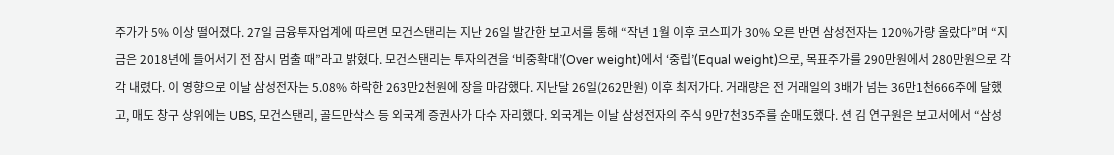주가가 5% 이상 떨어졌다. 27일 금융투자업계에 따르면 모건스탠리는 지난 26일 발간한 보고서를 통해 “작년 1월 이후 코스피가 30% 오른 반면 삼성전자는 120%가량 올랐다”며 “지금은 2018년에 들어서기 전 잠시 멈출 때”라고 밝혔다. 모건스탠리는 투자의견을 ‘비중확대’(Over weight)에서 ‘중립’(Equal weight)으로, 목표주가를 290만원에서 280만원으로 각각 내렸다. 이 영향으로 이날 삼성전자는 5.08% 하락한 263만2천원에 장을 마감했다. 지난달 26일(262만원) 이후 최저가다. 거래량은 전 거래일의 3배가 넘는 36만1천666주에 달했고, 매도 창구 상위에는 UBS, 모건스탠리, 골드만삭스 등 외국계 증권사가 다수 자리했다. 외국계는 이날 삼성전자의 주식 9만7천35주를 순매도했다. 션 김 연구원은 보고서에서 “삼성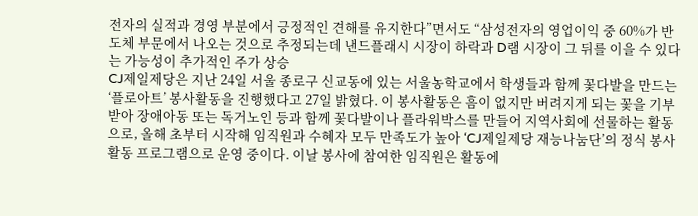전자의 실적과 경영 부분에서 긍정적인 견해를 유지한다”면서도 “삼성전자의 영업이익 중 60%가 반도체 부문에서 나오는 것으로 추정되는데 낸드플래시 시장이 하락과 D램 시장이 그 뒤를 이을 수 있다는 가능성이 추가적인 주가 상승
CJ제일제당은 지난 24일 서울 종로구 신교동에 있는 서울농학교에서 학생들과 함께 꽃다발을 만드는 ‘플로아트’ 봉사활동을 진행했다고 27일 밝혔다. 이 봉사활동은 흠이 없지만 버려지게 되는 꽃을 기부 받아 장애아동 또는 독거노인 등과 함께 꽃다발이나 플라워박스를 만들어 지역사회에 선물하는 활동으로, 올해 초부터 시작해 임직원과 수혜자 모두 만족도가 높아 ‘CJ제일제당 재능나눔단’의 정식 봉사활동 프로그램으로 운영 중이다. 이날 봉사에 참여한 임직원은 활동에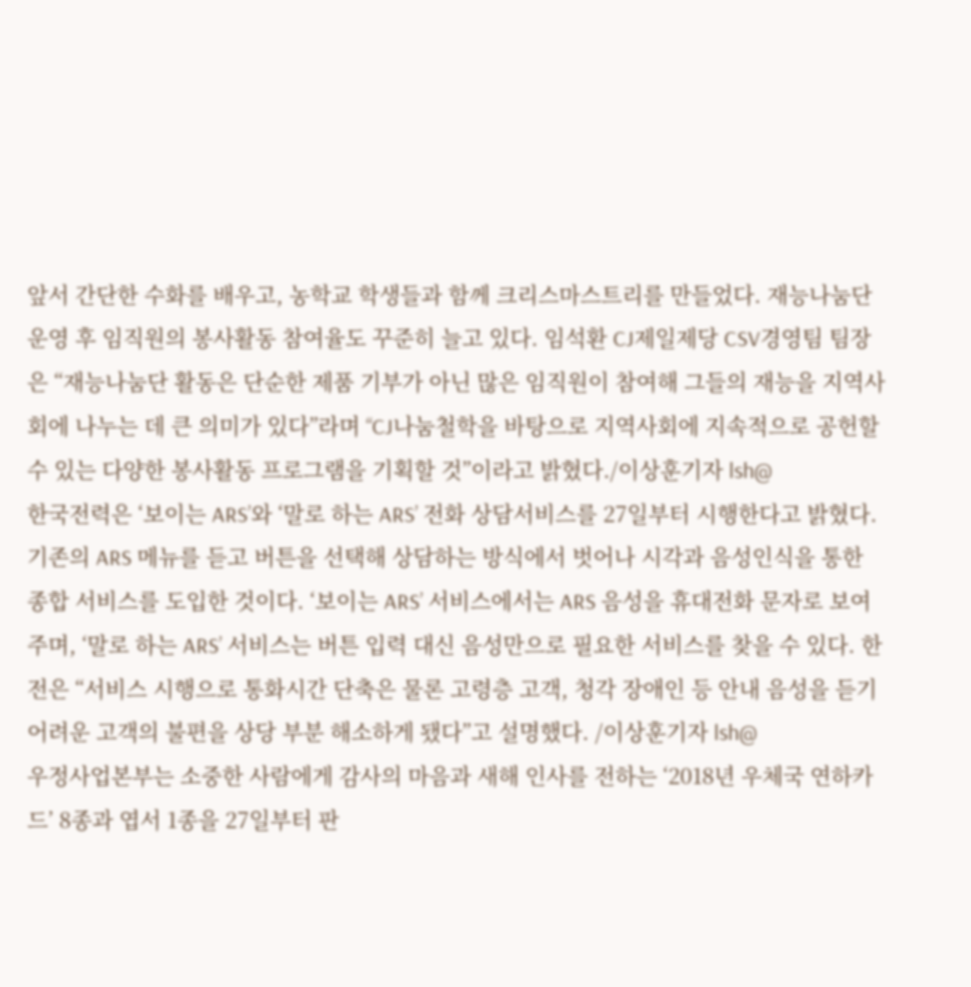앞서 간단한 수화를 배우고, 농학교 학생들과 함께 크리스마스트리를 만들었다. 재능나눔단 운영 후 임직원의 봉사활동 참여율도 꾸준히 늘고 있다. 임석환 CJ제일제당 CSV경영팀 팀장은 “재능나눔단 활동은 단순한 제품 기부가 아닌 많은 임직원이 참여해 그들의 재능을 지역사회에 나누는 데 큰 의미가 있다”라며 “CJ나눔철학을 바탕으로 지역사회에 지속적으로 공헌할 수 있는 다양한 봉사활동 프로그램을 기획할 것”이라고 밝혔다./이상훈기자 lsh@
한국전력은 ‘보이는 ARS’와 ‘말로 하는 ARS’ 전화 상담서비스를 27일부터 시행한다고 밝혔다. 기존의 ARS 메뉴를 듣고 버튼을 선택해 상담하는 방식에서 벗어나 시각과 음성인식을 통한 종합 서비스를 도입한 것이다. ‘보이는 ARS’ 서비스에서는 ARS 음성을 휴대전화 문자로 보여주며, ‘말로 하는 ARS’ 서비스는 버튼 입력 대신 음성만으로 필요한 서비스를 찾을 수 있다. 한전은 “서비스 시행으로 통화시간 단축은 물론 고령층 고객, 청각 장애인 등 안내 음성을 듣기 어려운 고객의 불편을 상당 부분 해소하게 됐다”고 설명했다. /이상훈기자 lsh@
우정사업본부는 소중한 사람에게 감사의 마음과 새해 인사를 전하는 ‘2018년 우체국 연하카드’ 8종과 엽서 1종을 27일부터 판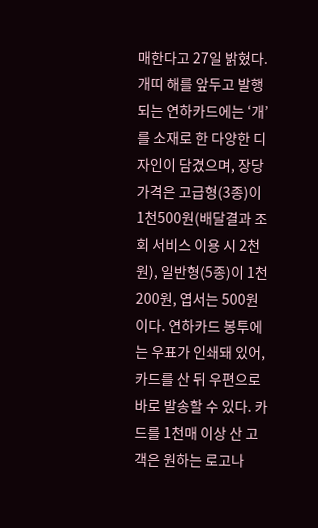매한다고 27일 밝혔다. 개띠 해를 앞두고 발행되는 연하카드에는 ‘개’를 소재로 한 다양한 디자인이 담겼으며, 장당 가격은 고급형(3종)이 1천500원(배달결과 조회 서비스 이용 시 2천원), 일반형(5종)이 1천200원, 엽서는 500원이다. 연하카드 봉투에는 우표가 인쇄돼 있어, 카드를 산 뒤 우편으로 바로 발송할 수 있다. 카드를 1천매 이상 산 고객은 원하는 로고나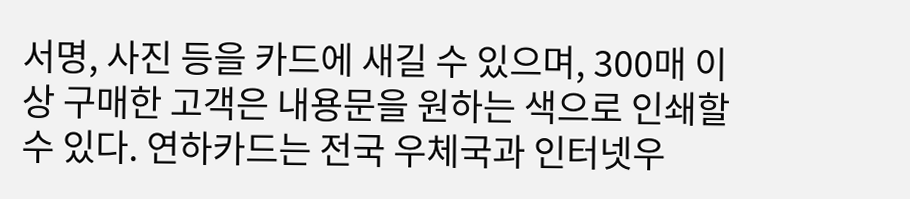서명, 사진 등을 카드에 새길 수 있으며, 300매 이상 구매한 고객은 내용문을 원하는 색으로 인쇄할 수 있다. 연하카드는 전국 우체국과 인터넷우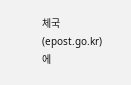체국(epost.go.kr)에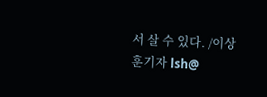서 살 수 있다. /이상훈기자 lsh@